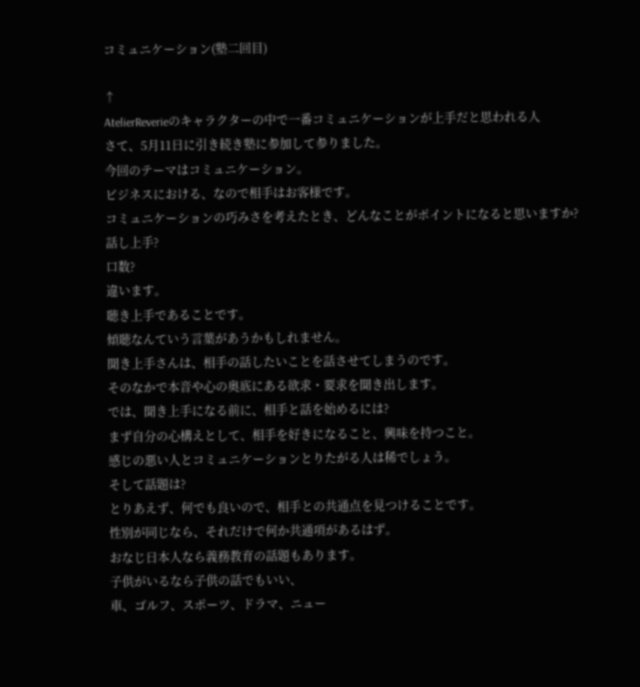コミュニケーション(塾二回目)

↑
AtelierReverieのキャラクターの中で一番コミュニケーションが上手だと思われる人
さて、5月11日に引き続き塾に参加して参りました。
今回のテーマはコミュニケーション。
ビジネスにおける、なので相手はお客様です。
コミュニケーションの巧みさを考えたとき、どんなことがポイントになると思いますか?
話し上手?
口数?
違います。
聴き上手であることです。
傾聴なんていう言葉があうかもしれません。
聞き上手さんは、相手の話したいことを話させてしまうのです。
そのなかで本音や心の奥底にある欲求・要求を聞き出します。
では、聞き上手になる前に、相手と話を始めるには?
まず自分の心構えとして、相手を好きになること、興味を持つこと。
感じの悪い人とコミュニケーションとりたがる人は稀でしょう。
そして話題は?
とりあえず、何でも良いので、相手との共通点を見つけることです。
性別が同じなら、それだけで何か共通項があるはず。
おなじ日本人なら義務教育の話題もあります。
子供がいるなら子供の話でもいい、
車、ゴルフ、スポーツ、ドラマ、ニュー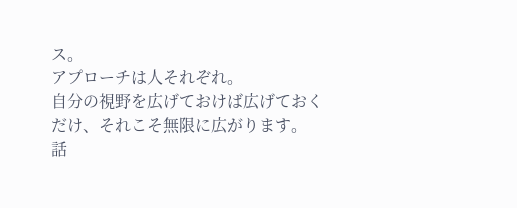ス。
アプローチは人それぞれ。
自分の視野を広げておけば広げておくだけ、それこそ無限に広がります。
話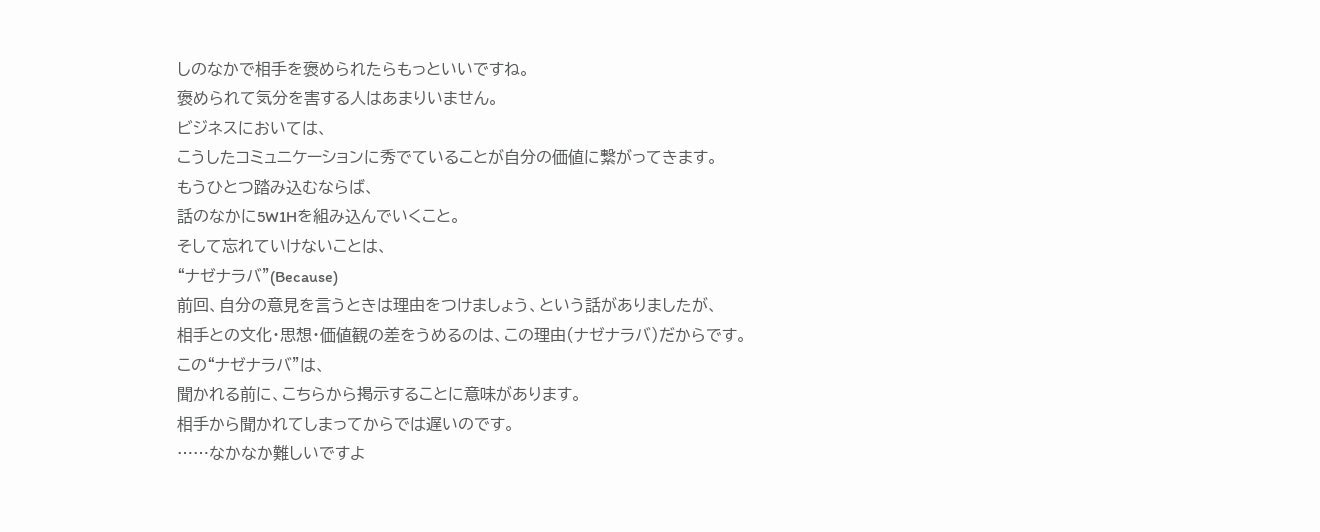しのなかで相手を褒められたらもっといいですね。
褒められて気分を害する人はあまりいません。
ビジネスにおいては、
こうしたコミュニケーションに秀でていることが自分の価値に繋がってきます。
もうひとつ踏み込むならば、
話のなかに5W1Hを組み込んでいくこと。
そして忘れていけないことは、
“ナゼナラバ”(Because)
前回、自分の意見を言うときは理由をつけましょう、という話がありましたが、
相手との文化・思想・価値観の差をうめるのは、この理由(ナゼナラバ)だからです。
この“ナゼナラバ”は、
聞かれる前に、こちらから掲示することに意味があります。
相手から聞かれてしまってからでは遅いのです。
……なかなか難しいですよ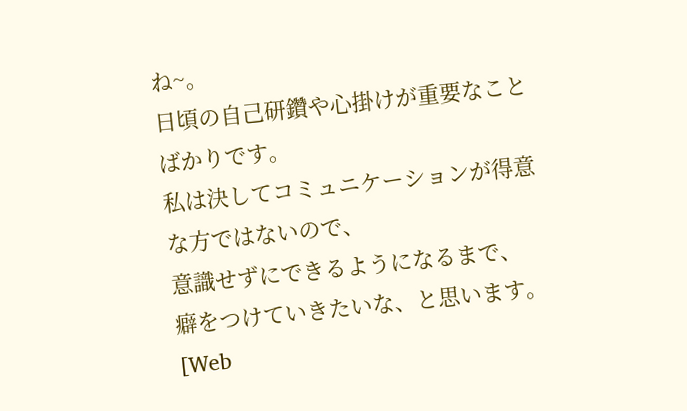ね~。
日頃の自己研鑽や心掛けが重要なことばかりです。
私は決してコミュニケーションが得意な方ではないので、
意識せずにできるようになるまで、
癖をつけていきたいな、と思います。
[Web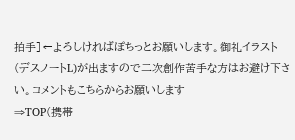拍手]←よろしければぽちっとお願いします。御礼イラスト(デスノートL)が出ますので二次創作苦手な方はお避け下さい。コメントもこちらからお願いします
⇒TOP(携帯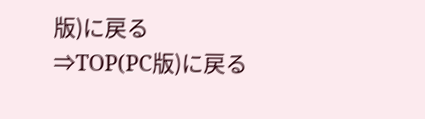版)に戻る
⇒TOP(PC版)に戻る